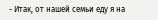- Итак, от нашей семьи еду я на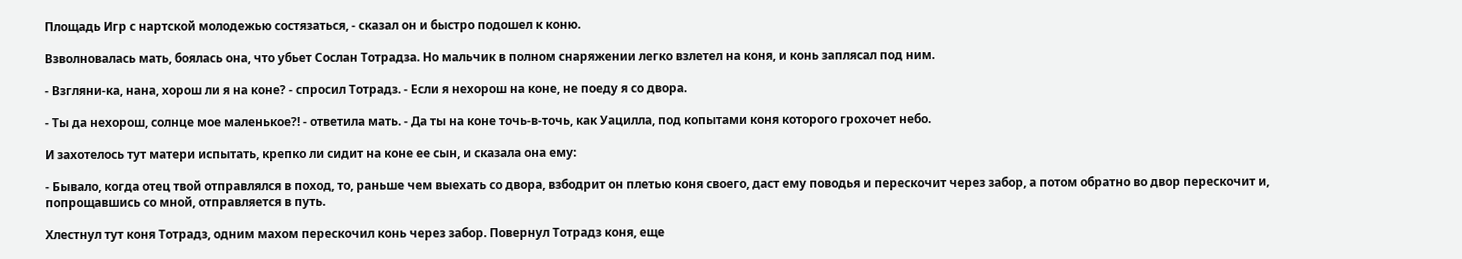Площадь Игр с нартской молодежью состязаться, - сказал он и быстро подошел к коню.

Взволновалась мать, боялась она, что убьет Сослан Тотрадза. Но мальчик в полном снаряжении легко взлетел на коня, и конь заплясал под ним.

- Взгляни-ка, нана, хорош ли я на коне? - спросил Тотрадз. - Если я нехорош на коне, не поеду я со двора.

- Ты да нехорош, солнце мое маленькое?! - ответила мать. - Да ты на коне точь-в-точь, как Уацилла, под копытами коня которого грохочет небо.

И захотелось тут матери испытать, крепко ли сидит на коне ее сын, и сказала она ему:

- Бывало, когда отец твой отправлялся в поход, то, раньше чем выехать со двора, взбодрит он плетью коня своего, даст ему поводья и перескочит через забор, а потом обратно во двор перескочит и, попрощавшись со мной, отправляется в путь.

Хлестнул тут коня Тотрадз, одним махом перескочил конь через забор. Повернул Тотрадз коня, еще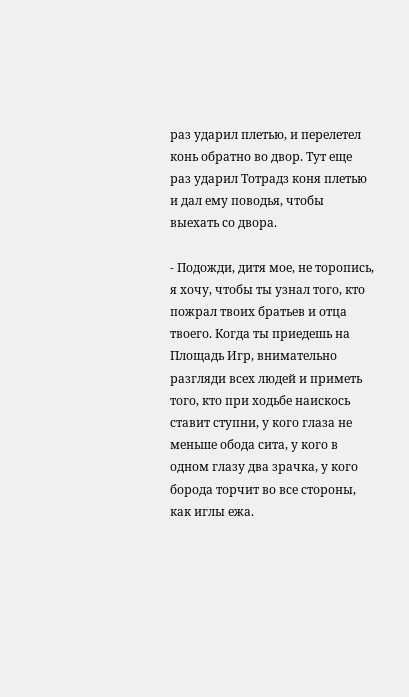раз ударил плетью, и перелетел конь обратно во двор. Тут еще раз ударил Тотрадз коня плетью и дал ему поводья, чтобы выехать со двора.

- Подожди, дитя мое, не торопись, я хочу, чтобы ты узнал того, кто пожрал твоих братьев и отца твоего. Когда ты приедешь на Площадь Игр, внимательно разгляди всех людей и приметь того, кто при ходьбе наискось ставит ступни, у кого глаза не меньше обода сита, у кого в одном глазу два зрачка, у кого борода торчит во все стороны, как иглы ежа.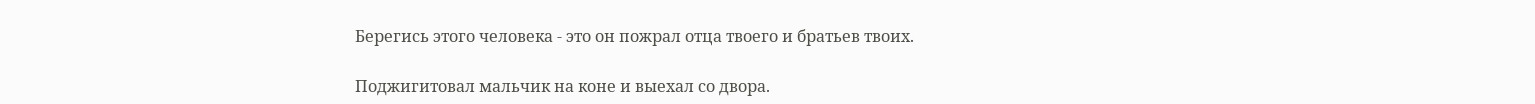Берегись этого человека - это он пожрал отца твоего и братьев твоих.

Поджигитовал мальчик на коне и выехал со двора.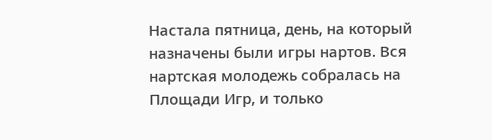Настала пятница, день, на который назначены были игры нартов. Вся нартская молодежь собралась на Площади Игр, и только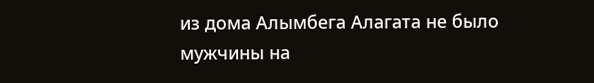из дома Алымбега Алагата не было мужчины на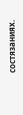состязаниях.